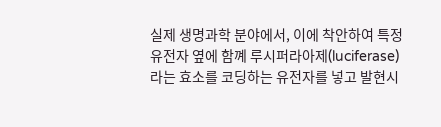실제 생명과학 분야에서, 이에 착안하여 특정 유전자 옆에 함꼐 루시퍼라아제(luciferase)라는 효소를 코딩하는 유전자를 넣고 발현시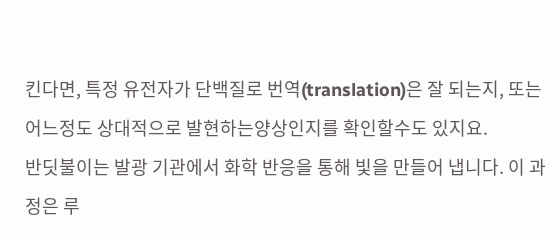킨다면, 특정 유전자가 단백질로 번역(translation)은 잘 되는지, 또는 어느정도 상대적으로 발현하는양상인지를 확인할수도 있지요.
반딧불이는 발광 기관에서 화학 반응을 통해 빛을 만들어 냅니다. 이 과정은 루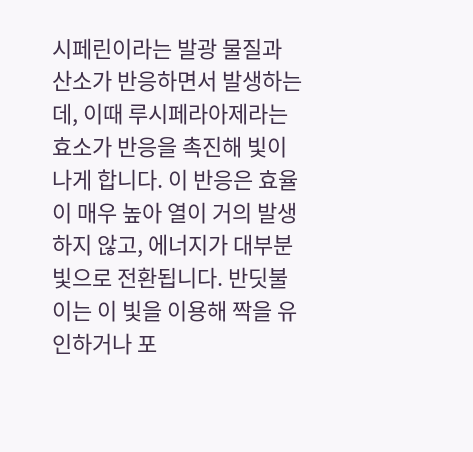시페린이라는 발광 물질과 산소가 반응하면서 발생하는데, 이때 루시페라아제라는 효소가 반응을 촉진해 빛이 나게 합니다. 이 반응은 효율이 매우 높아 열이 거의 발생하지 않고, 에너지가 대부분 빛으로 전환됩니다. 반딧불이는 이 빛을 이용해 짝을 유인하거나 포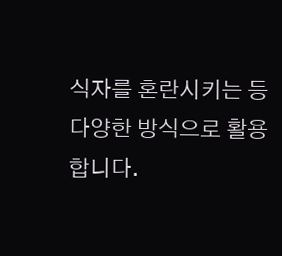식자를 혼란시키는 등 다양한 방식으로 활용합니다.